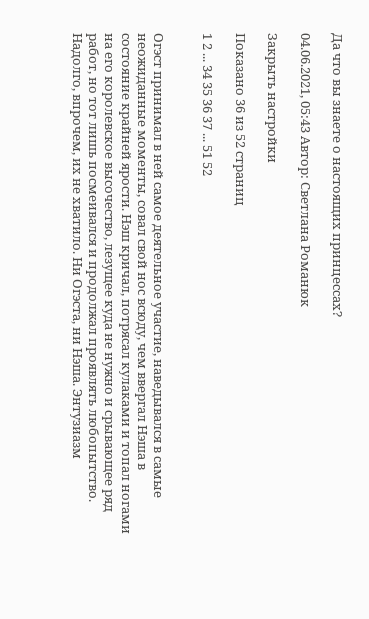Да что вы знаете о настоящих принцессах?

04.06.2021, 05:43 Автор: Светлана Романюк

Закрыть настройки

Показано 36 из 52 страниц

1 2 ... 34 35 36 37 ... 51 52


Огэст принимал в ней самое деятельное участие, наведывался в самые неожиданные моменты, совал свой нос всюду, чем ввергал Нэша в состояние крайней ярости. Нэш кричал, потрясал кулаками и топал ногами на его королевское высочество, лезущее куда не нужно и срывающее ряд работ, но тот лишь посмеивался и продолжал проявлять любопытство. Надолго, впрочем, их не хватило. Ни Огэста, ни Нэша. Энтузиазм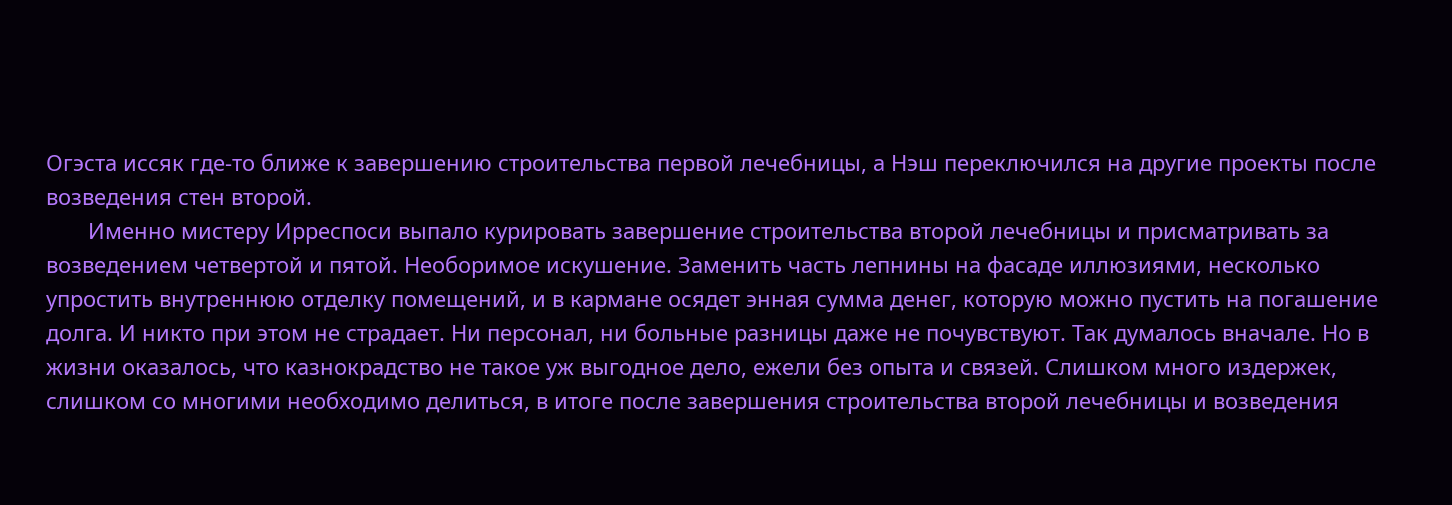Огэста иссяк где-то ближе к завершению строительства первой лечебницы, а Нэш переключился на другие проекты после возведения стен второй.
       Именно мистеру Ирреспоси выпало курировать завершение строительства второй лечебницы и присматривать за возведением четвертой и пятой. Необоримое искушение. Заменить часть лепнины на фасаде иллюзиями, несколько упростить внутреннюю отделку помещений, и в кармане осядет энная сумма денег, которую можно пустить на погашение долга. И никто при этом не страдает. Ни персонал, ни больные разницы даже не почувствуют. Так думалось вначале. Но в жизни оказалось, что казнокрадство не такое уж выгодное дело, ежели без опыта и связей. Слишком много издержек, слишком со многими необходимо делиться, в итоге после завершения строительства второй лечебницы и возведения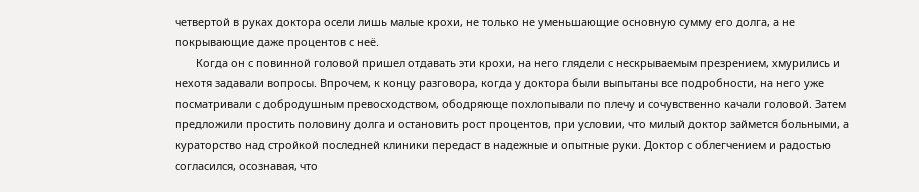четвертой в руках доктора осели лишь малые крохи, не только не уменьшающие основную сумму его долга, а не покрывающие даже процентов с неё.
       Когда он с повинной головой пришел отдавать эти крохи, на него глядели с нескрываемым презрением, хмурились и нехотя задавали вопросы. Впрочем, к концу разговора, когда у доктора были выпытаны все подробности, на него уже посматривали с добродушным превосходством, ободряюще похлопывали по плечу и сочувственно качали головой. Затем предложили простить половину долга и остановить рост процентов, при условии, что милый доктор займется больными, а кураторство над стройкой последней клиники передаст в надежные и опытные руки. Доктор с облегчением и радостью согласился, осознавая, что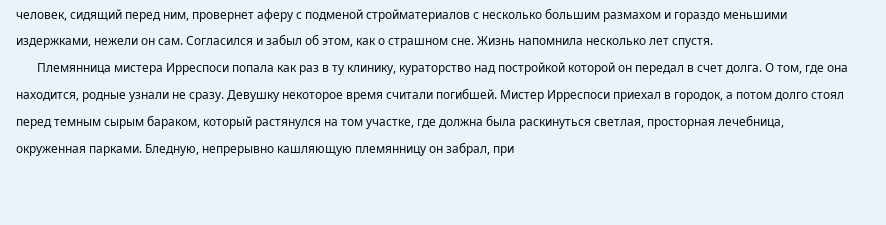человек, сидящий перед ним, провернет аферу с подменой стройматериалов с несколько большим размахом и гораздо меньшими издержками, нежели он сам. Согласился и забыл об этом, как о страшном сне. Жизнь напомнила несколько лет спустя.
       Племянница мистера Ирреспоси попала как раз в ту клинику, кураторство над постройкой которой он передал в счет долга. О том, где она находится, родные узнали не сразу. Девушку некоторое время считали погибшей. Мистер Ирреспоси приехал в городок, а потом долго стоял перед темным сырым бараком, который растянулся на том участке, где должна была раскинуться светлая, просторная лечебница, окруженная парками. Бледную, непрерывно кашляющую племянницу он забрал, при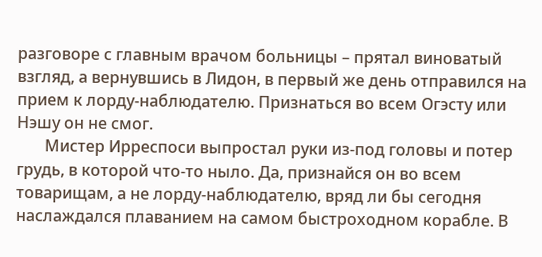разговоре с главным врачом больницы – прятал виноватый взгляд, а вернувшись в Лидон, в первый же день отправился на прием к лорду-наблюдателю. Признаться во всем Огэсту или Нэшу он не смог.
       Мистер Ирреспоси выпростал руки из-под головы и потер грудь, в которой что-то ныло. Да, признайся он во всем товарищам, а не лорду-наблюдателю, вряд ли бы сегодня наслаждался плаванием на самом быстроходном корабле. В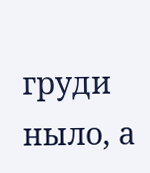груди ныло, а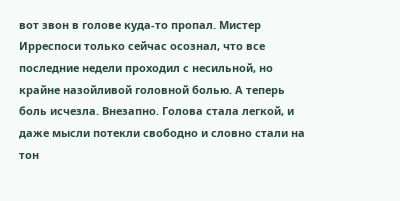вот звон в голове куда-то пропал. Мистер Ирреспоси только сейчас осознал, что все последние недели проходил с несильной, но крайне назойливой головной болью. А теперь боль исчезла. Внезапно. Голова стала легкой, и даже мысли потекли свободно и словно стали на тон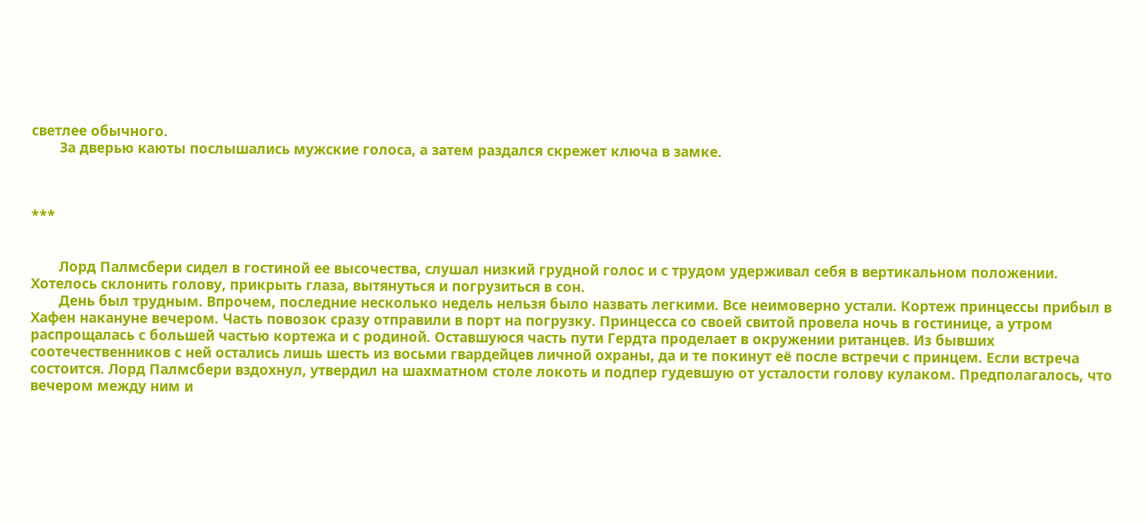светлее обычного.
       За дверью каюты послышались мужские голоса, а затем раздался скрежет ключа в замке.



***


       Лорд Палмсбери сидел в гостиной ее высочества, слушал низкий грудной голос и с трудом удерживал себя в вертикальном положении. Хотелось склонить голову, прикрыть глаза, вытянуться и погрузиться в сон.
       День был трудным. Впрочем, последние несколько недель нельзя было назвать легкими. Все неимоверно устали. Кортеж принцессы прибыл в Хафен накануне вечером. Часть повозок сразу отправили в порт на погрузку. Принцесса со своей свитой провела ночь в гостинице, а утром распрощалась с большей частью кортежа и с родиной. Оставшуюся часть пути Гердта проделает в окружении ританцев. Из бывших соотечественников с ней остались лишь шесть из восьми гвардейцев личной охраны, да и те покинут её после встречи с принцем. Если встреча состоится. Лорд Палмсбери вздохнул, утвердил на шахматном столе локоть и подпер гудевшую от усталости голову кулаком. Предполагалось, что вечером между ним и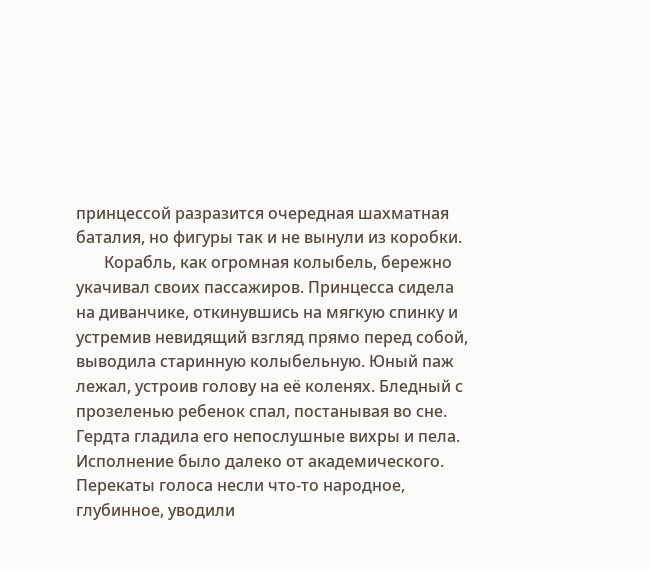принцессой разразится очередная шахматная баталия, но фигуры так и не вынули из коробки.
       Корабль, как огромная колыбель, бережно укачивал своих пассажиров. Принцесса сидела на диванчике, откинувшись на мягкую спинку и устремив невидящий взгляд прямо перед собой, выводила старинную колыбельную. Юный паж лежал, устроив голову на её коленях. Бледный с прозеленью ребенок спал, постанывая во сне. Гердта гладила его непослушные вихры и пела. Исполнение было далеко от академического. Перекаты голоса несли что-то народное, глубинное, уводили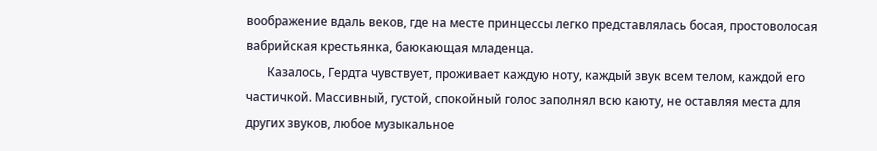воображение вдаль веков, где на месте принцессы легко представлялась босая, простоволосая вабрийская крестьянка, баюкающая младенца.
       Казалось, Гердта чувствует, проживает каждую ноту, каждый звук всем телом, каждой его частичкой. Массивный, густой, спокойный голос заполнял всю каюту, не оставляя места для других звуков, любое музыкальное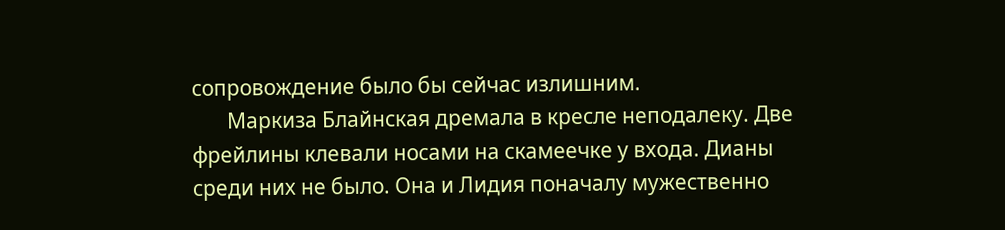сопровождение было бы сейчас излишним.
       Маркиза Блайнская дремала в кресле неподалеку. Две фрейлины клевали носами на скамеечке у входа. Дианы среди них не было. Она и Лидия поначалу мужественно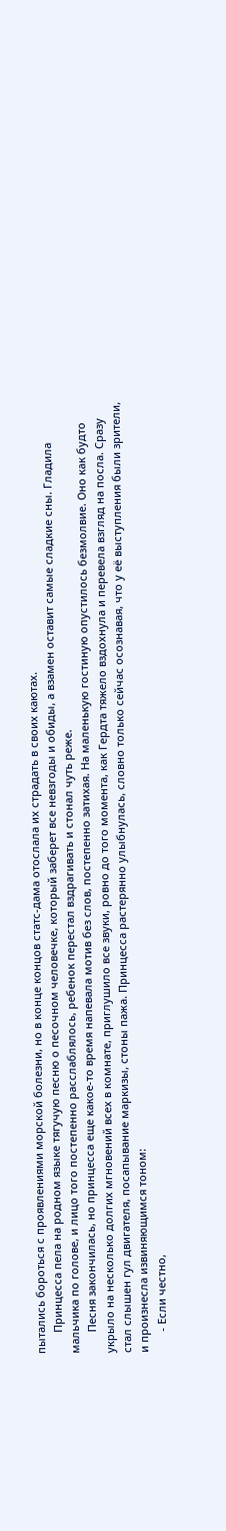пытались бороться с проявлениями морской болезни, но в конце концов статс-дама отослала их страдать в своих каютах.
       Принцесса пела на родном языке тягучую песню о песочном человечке, который заберет все невзгоды и обиды, а взамен оставит самые сладкие сны. Гладила мальчика по голове, и лицо того постепенно расслаблялось, ребенок перестал вздрагивать и стонал чуть реже.
       Песня закончилась, но принцесса еще какое-то время напевала мотив без слов, постепенно затихая. На маленькую гостиную опустилось безмолвие. Оно как будто укрыло на несколько долгих мгновений всех в комнате, приглушило все звуки, ровно до того момента, как Гердта тяжело вздохнула и перевела взгляд на посла. Сразу стал слышен гул двигателя, посапывание маркизы, стоны пажа. Принцесса растерянно улыбнулась, словно только сейчас осознавая, что у её выступления были зрители, и произнесла извиняющимся тоном:
       - Если честно,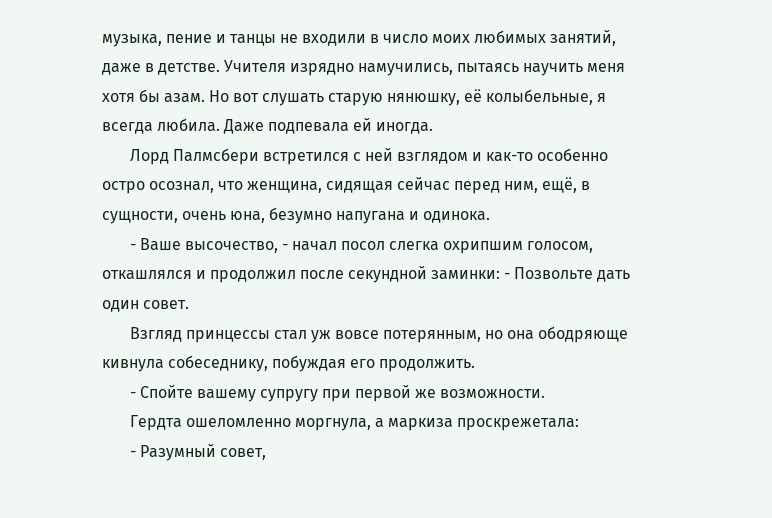музыка, пение и танцы не входили в число моих любимых занятий, даже в детстве. Учителя изрядно намучились, пытаясь научить меня хотя бы азам. Но вот слушать старую нянюшку, её колыбельные, я всегда любила. Даже подпевала ей иногда.
       Лорд Палмсбери встретился с ней взглядом и как-то особенно остро осознал, что женщина, сидящая сейчас перед ним, ещё, в сущности, очень юна, безумно напугана и одинока.
       - Ваше высочество, - начал посол слегка охрипшим голосом, откашлялся и продолжил после секундной заминки: - Позвольте дать один совет.
       Взгляд принцессы стал уж вовсе потерянным, но она ободряюще кивнула собеседнику, побуждая его продолжить.
       - Спойте вашему супругу при первой же возможности.
       Гердта ошеломленно моргнула, а маркиза проскрежетала:
       - Разумный совет,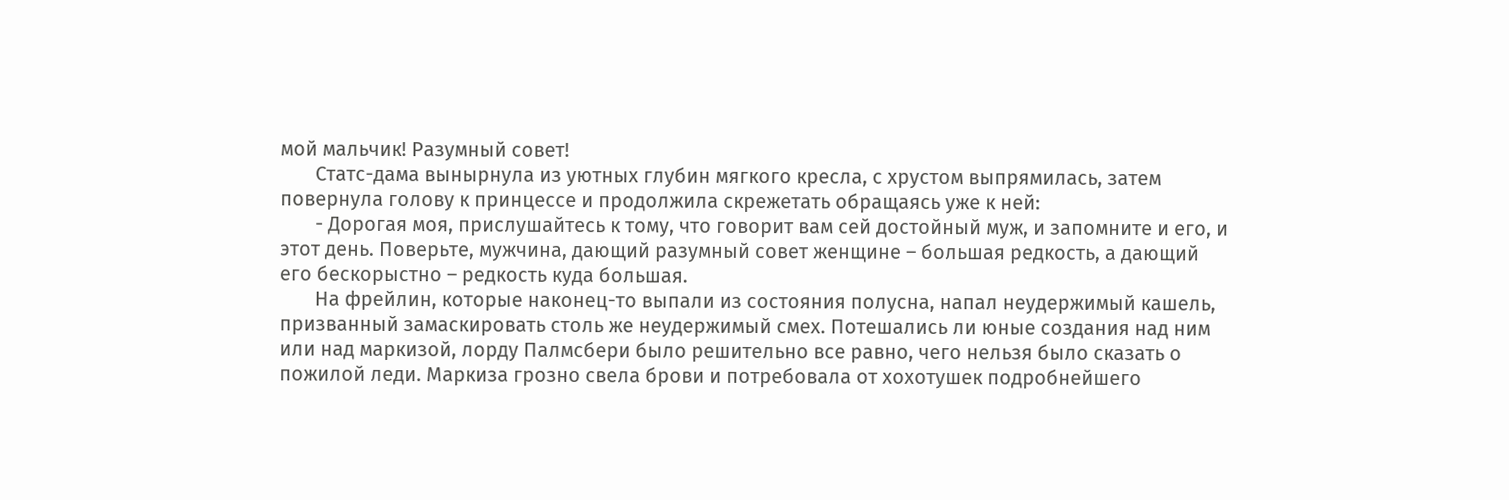мой мальчик! Разумный совет!
       Статс-дама вынырнула из уютных глубин мягкого кресла, с хрустом выпрямилась, затем повернула голову к принцессе и продолжила скрежетать обращаясь уже к ней:
       - Дорогая моя, прислушайтесь к тому, что говорит вам сей достойный муж, и запомните и его, и этот день. Поверьте, мужчина, дающий разумный совет женщине – большая редкость, а дающий его бескорыстно – редкость куда большая.
       На фрейлин, которые наконец-то выпали из состояния полусна, напал неудержимый кашель, призванный замаскировать столь же неудержимый смех. Потешались ли юные создания над ним или над маркизой, лорду Палмсбери было решительно все равно, чего нельзя было сказать о пожилой леди. Маркиза грозно свела брови и потребовала от хохотушек подробнейшего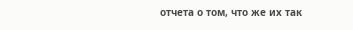отчета о том, что же их так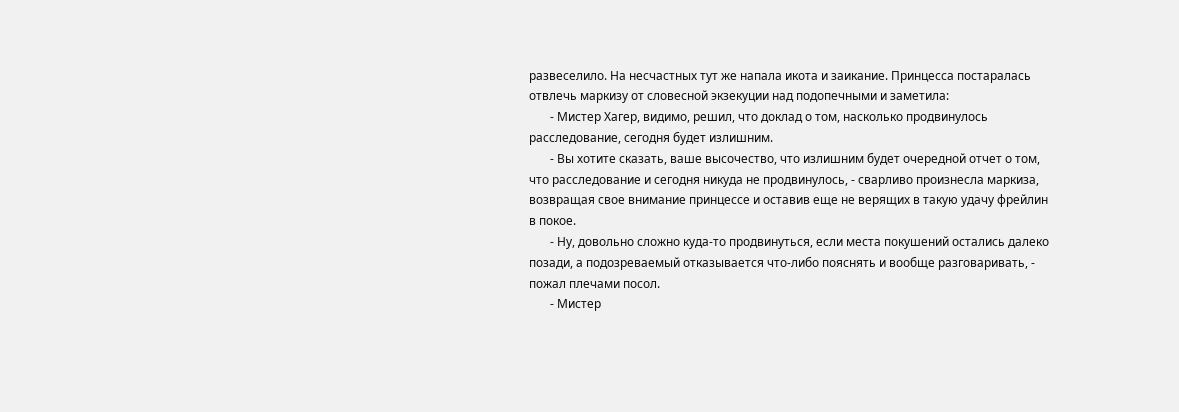развеселило. На несчастных тут же напала икота и заикание. Принцесса постаралась отвлечь маркизу от словесной экзекуции над подопечными и заметила:
       - Мистер Хагер, видимо, решил, что доклад о том, насколько продвинулось расследование, сегодня будет излишним.
       - Вы хотите сказать, ваше высочество, что излишним будет очередной отчет о том, что расследование и сегодня никуда не продвинулось, - сварливо произнесла маркиза, возвращая свое внимание принцессе и оставив еще не верящих в такую удачу фрейлин в покое.
       - Ну, довольно сложно куда-то продвинуться, если места покушений остались далеко позади, а подозреваемый отказывается что-либо пояснять и вообще разговаривать, - пожал плечами посол.
       - Мистер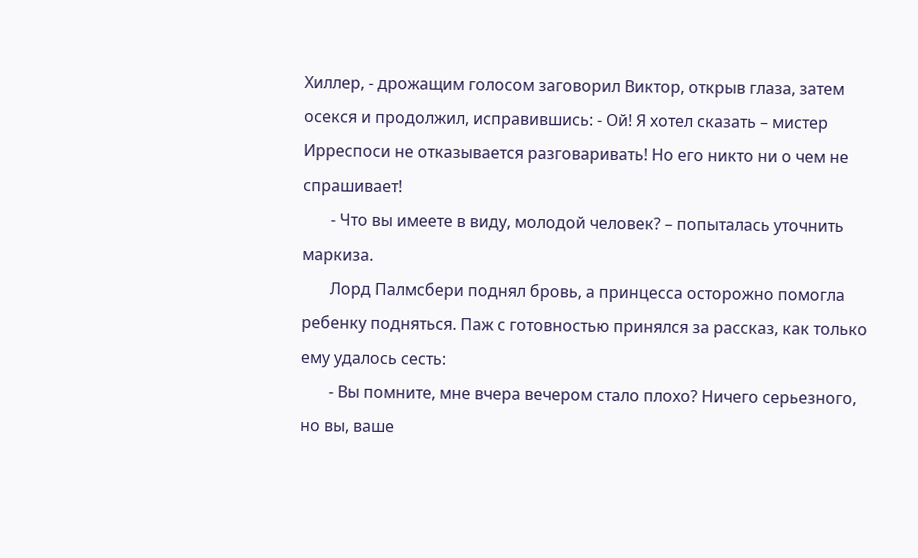Хиллер, - дрожащим голосом заговорил Виктор, открыв глаза, затем осекся и продолжил, исправившись: - Ой! Я хотел сказать – мистер Ирреспоси не отказывается разговаривать! Но его никто ни о чем не спрашивает!
       - Что вы имеете в виду, молодой человек? – попыталась уточнить маркиза.
       Лорд Палмсбери поднял бровь, а принцесса осторожно помогла ребенку подняться. Паж с готовностью принялся за рассказ, как только ему удалось сесть:
       - Вы помните, мне вчера вечером стало плохо? Ничего серьезного, но вы, ваше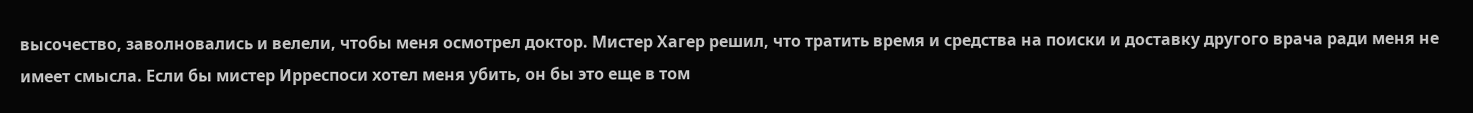высочество, заволновались и велели, чтобы меня осмотрел доктор. Мистер Хагер решил, что тратить время и средства на поиски и доставку другого врача ради меня не имеет смысла. Если бы мистер Ирреспоси хотел меня убить, он бы это еще в том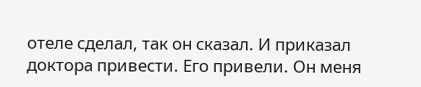отеле сделал, так он сказал. И приказал доктора привести. Его привели. Он меня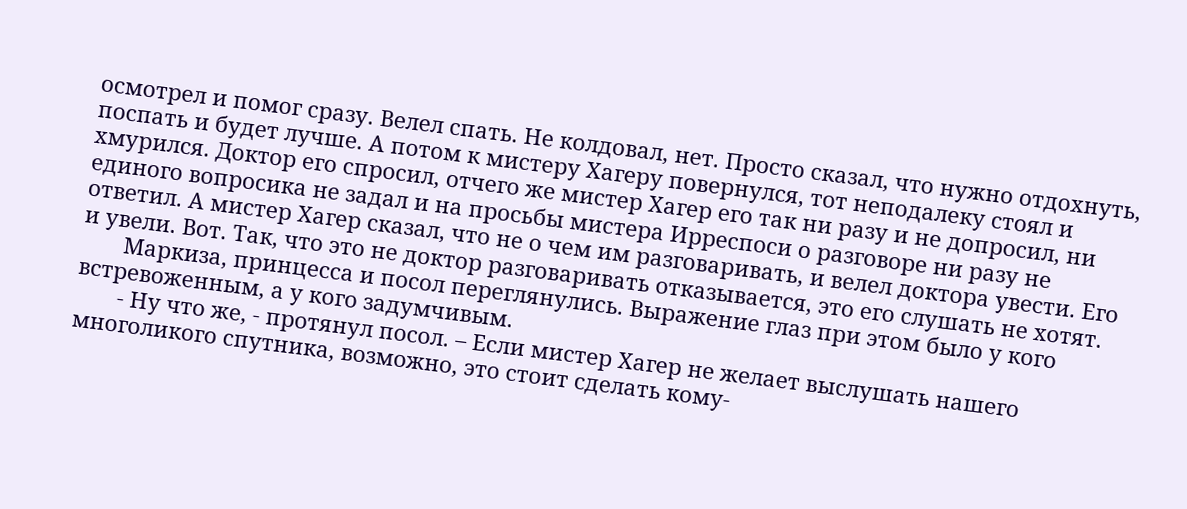осмотрел и помог сразу. Велел спать. Не колдовал, нет. Просто сказал, что нужно отдохнуть, поспать и будет лучше. А потом к мистеру Хагеру повернулся, тот неподалеку стоял и хмурился. Доктор его спросил, отчего же мистер Хагер его так ни разу и не допросил, ни единого вопросика не задал и на просьбы мистера Ирреспоси о разговоре ни разу не ответил. А мистер Хагер сказал, что не о чем им разговаривать, и велел доктора увести. Его и увели. Вот. Так, что это не доктор разговаривать отказывается, это его слушать не хотят.
       Маркиза, принцесса и посол переглянулись. Выражение глаз при этом было у кого встревоженным, а у кого задумчивым.
       - Ну что же, - протянул посол. – Если мистер Хагер не желает выслушать нашего многоликого спутника, возможно, это стоит сделать кому-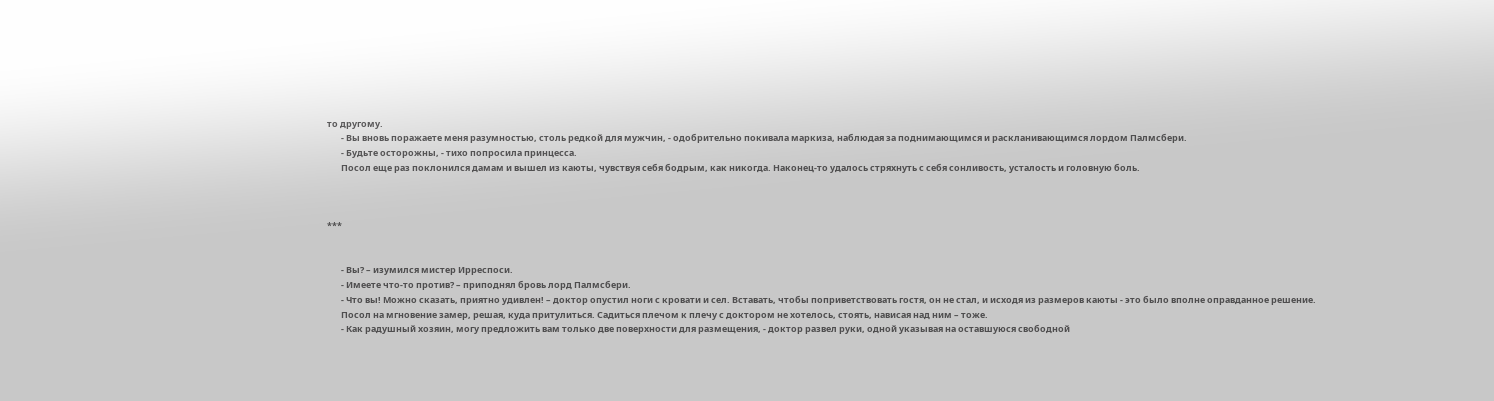то другому.
       - Вы вновь поражаете меня разумностью, столь редкой для мужчин, - одобрительно покивала маркиза, наблюдая за поднимающимся и раскланивающимся лордом Палмсбери.
       - Будьте осторожны, - тихо попросила принцесса.
       Посол еще раз поклонился дамам и вышел из каюты, чувствуя себя бодрым, как никогда. Наконец-то удалось стряхнуть с себя сонливость, усталость и головную боль.



***


       - Вы? – изумился мистер Ирреспоси.
       - Имеете что-то против? – приподнял бровь лорд Палмсбери.
       - Что вы! Можно сказать, приятно удивлен! – доктор опустил ноги с кровати и сел. Вставать, чтобы поприветствовать гостя, он не стал, и исходя из размеров каюты - это было вполне оправданное решение.
       Посол на мгновение замер, решая, куда притулиться. Садиться плечом к плечу с доктором не хотелось, стоять, нависая над ним – тоже.
       - Как радушный хозяин, могу предложить вам только две поверхности для размещения, - доктор развел руки, одной указывая на оставшуюся свободной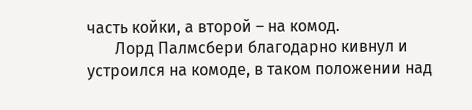часть койки, а второй – на комод.
       Лорд Палмсбери благодарно кивнул и устроился на комоде, в таком положении над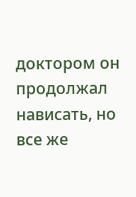доктором он продолжал нависать, но все же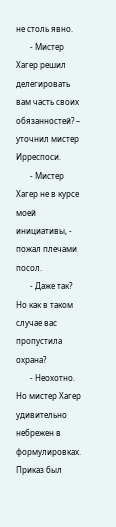не столь явно.
       - Мистер Хагер решил делегировать вам часть своих обязанностей? – уточнил мистер Ирреспоси.
       - Мистер Хагер не в курсе моей инициативы, - пожал плечами посол.
       - Даже так? Но как в таком случае вас пропустила охрана?
       - Неохотно. Но мистер Хагер удивительно небрежен в формулировках. Приказ был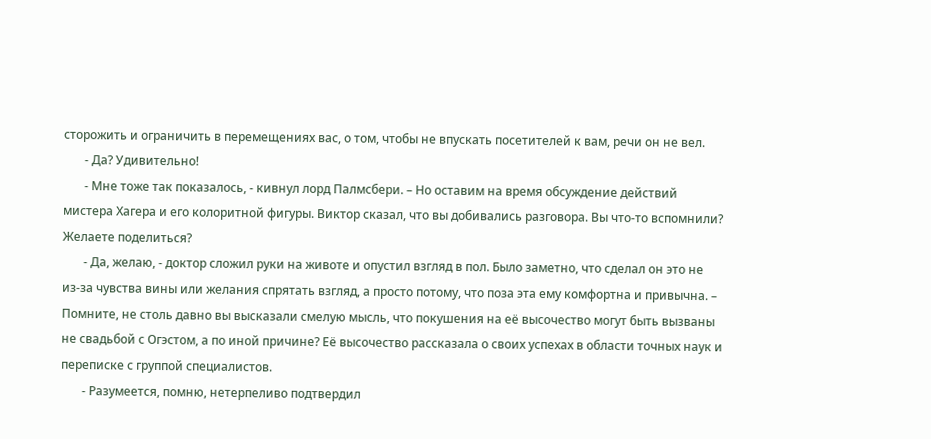сторожить и ограничить в перемещениях вас, о том, чтобы не впускать посетителей к вам, речи он не вел.
       - Да? Удивительно!
       - Мне тоже так показалось, - кивнул лорд Палмсбери. – Но оставим на время обсуждение действий мистера Хагера и его колоритной фигуры. Виктор сказал, что вы добивались разговора. Вы что-то вспомнили? Желаете поделиться?
       - Да, желаю, - доктор сложил руки на животе и опустил взгляд в пол. Было заметно, что сделал он это не из-за чувства вины или желания спрятать взгляд, а просто потому, что поза эта ему комфортна и привычна. – Помните, не столь давно вы высказали смелую мысль, что покушения на её высочество могут быть вызваны не свадьбой с Огэстом, а по иной причине? Её высочество рассказала о своих успехах в области точных наук и переписке с группой специалистов.
       - Разумеется, помню, нетерпеливо подтвердил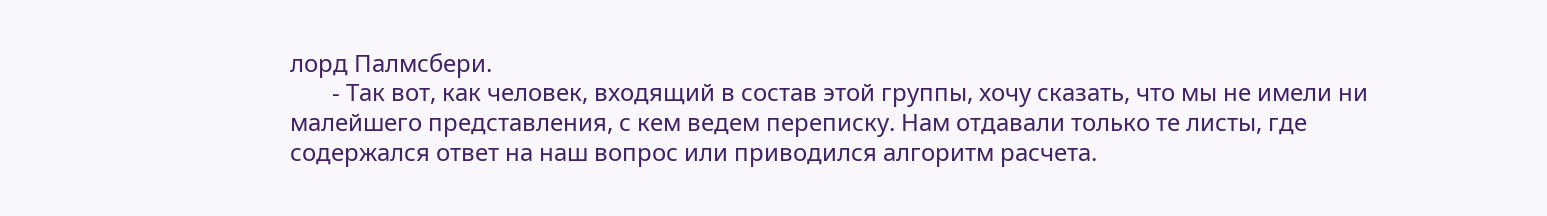лорд Палмсбери.
       - Так вот, как человек, входящий в состав этой группы, хочу сказать, что мы не имели ни малейшего представления, с кем ведем переписку. Нам отдавали только те листы, где содержался ответ на наш вопрос или приводился алгоритм расчета.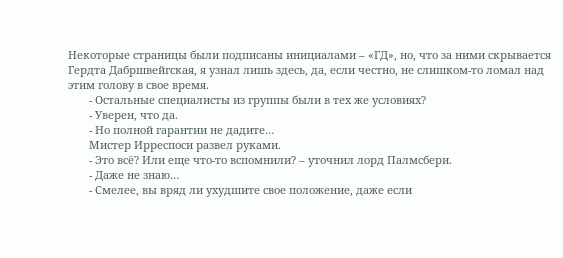Некоторые страницы были подписаны инициалами – «ГД», но, что за ними скрывается Гердта Дабршвейгская, я узнал лишь здесь, да, если честно, не слишком-то ломал над этим голову в свое время.
       - Остальные специалисты из группы были в тех же условиях?
       - Уверен, что да.
       - Но полной гарантии не дадите…
       Мистер Ирреспоси развел руками.
       - Это всё? Или еще что-то вспомнили? – уточнил лорд Палмсбери.
       - Даже не знаю…
       - Смелее, вы вряд ли ухудшите свое положение, даже если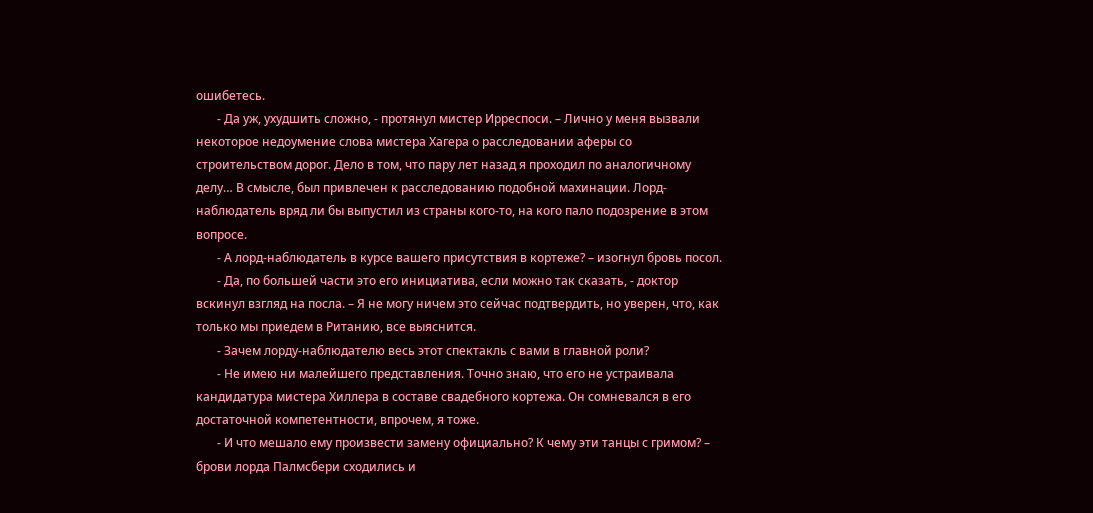ошибетесь.
       - Да уж, ухудшить сложно, - протянул мистер Ирреспоси. – Лично у меня вызвали некоторое недоумение слова мистера Хагера о расследовании аферы со строительством дорог. Дело в том, что пару лет назад я проходил по аналогичному делу… В смысле, был привлечен к расследованию подобной махинации. Лорд-наблюдатель вряд ли бы выпустил из страны кого-то, на кого пало подозрение в этом вопросе.
       - А лорд-наблюдатель в курсе вашего присутствия в кортеже? – изогнул бровь посол.
       - Да, по большей части это его инициатива, если можно так сказать, - доктор вскинул взгляд на посла. – Я не могу ничем это сейчас подтвердить, но уверен, что, как только мы приедем в Ританию, все выяснится.
       - Зачем лорду-наблюдателю весь этот спектакль с вами в главной роли?
       - Не имею ни малейшего представления. Точно знаю, что его не устраивала кандидатура мистера Хиллера в составе свадебного кортежа. Он сомневался в его достаточной компетентности, впрочем, я тоже.
       - И что мешало ему произвести замену официально? К чему эти танцы с гримом? – брови лорда Палмсбери сходились и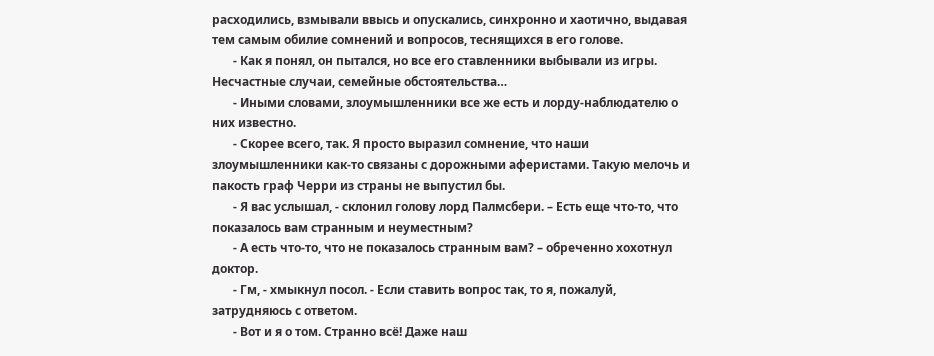расходились, взмывали ввысь и опускались, синхронно и хаотично, выдавая тем самым обилие сомнений и вопросов, теснящихся в его голове.
       - Как я понял, он пытался, но все его ставленники выбывали из игры. Несчастные случаи, семейные обстоятельства…
       - Иными словами, злоумышленники все же есть и лорду-наблюдателю о них известно.
       - Скорее всего, так. Я просто выразил сомнение, что наши злоумышленники как-то связаны с дорожными аферистами. Такую мелочь и пакость граф Черри из страны не выпустил бы.
       - Я вас услышал, - склонил голову лорд Палмсбери. – Есть еще что-то, что показалось вам странным и неуместным?
       - А есть что-то, что не показалось странным вам? – обреченно хохотнул доктор.
       - Гм, - хмыкнул посол. - Если ставить вопрос так, то я, пожалуй, затрудняюсь с ответом.
       - Вот и я о том. Странно всё! Даже наш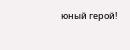юный герой!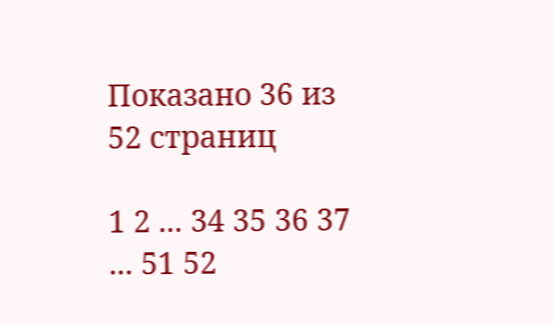Показано 36 из 52 страниц

1 2 ... 34 35 36 37 ... 51 52